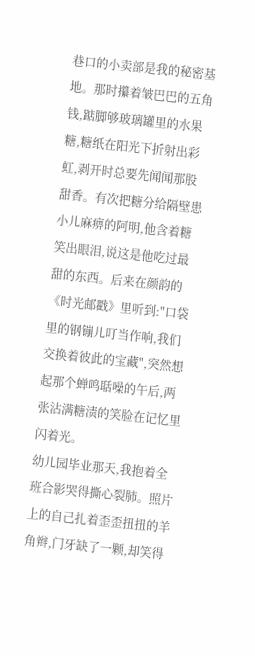巷口的小卖部是我的秘密基地。那时攥着皱巴巴的五角钱,踮脚够玻璃罐里的水果糖,糖纸在阳光下折射出彩虹,剥开时总要先闻闻那股甜香。有次把糖分给隔壁患小儿麻痹的阿明,他含着糖笑出眼泪,说这是他吃过最甜的东西。后来在颜韵的《时光邮戳》里听到:"口袋里的钢镚儿叮当作响,我们交换着彼此的宝藏",突然想起那个蝉鸣聒噪的午后,两张沾满糖渍的笑脸在记忆里闪着光。
幼儿园毕业那天,我抱着全班合影哭得撕心裂肺。照片上的自己扎着歪歪扭扭的羊角辫,门牙缺了一颗,却笑得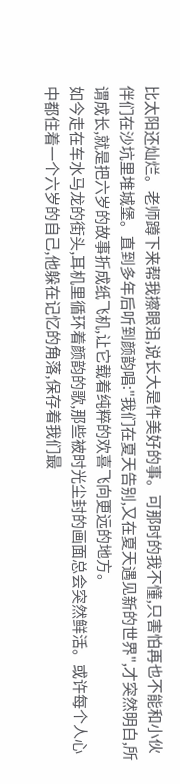比太阳还灿烂。老师蹲下来帮我擦眼泪,说长大是件美好的事。可那时的我不懂,只害怕再也不能和小伙伴们在沙坑里堆城堡。直到多年后听到颜韵唱:"我们在夏天告别,又在夏天遇见新的世界",才突然明白,所谓成长,就是把六岁的故事折成纸飞机,让它载着纯粹的欢喜飞向更远的地方。
如今走在车水马龙的街头,耳机里循环着颜韵的歌,那些被时光尘封的画面总会突然鲜活。或许每个人心中都住着一个六岁的自己,他躲在记忆的角落,保存着我们最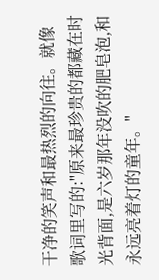干净的笑声和最热烈的向往。就像歌词里写的:"原来最珍贵的都藏在时光背面,是六岁那年没吹的肥皂泡,和永远亮着灯的童年。"